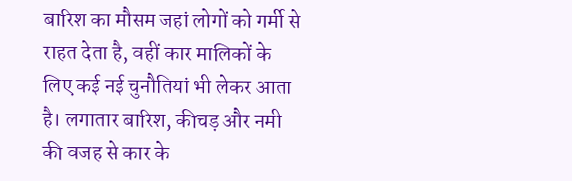बारिश का मौसम जहां लोगों को गर्मी से राहत देता है, वहीं कार मालिकों के लिए कई नई चुनौतियां भी लेकर आता है। लगातार बारिश, कीचड़ और नमी की वजह से कार के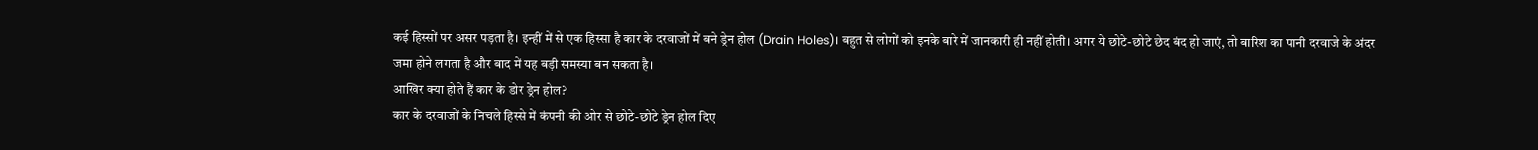कई हिस्सों पर असर पड़ता है। इन्हीं में से एक हिस्सा है कार के दरवाजों में बने ड्रेन होल (Drain Holes)। बहुत से लोगों को इनके बारे में जानकारी ही नहीं होती। अगर ये छोटे-छोटे छेद बंद हो जाएं, तो बारिश का पानी दरवाजे के अंदर जमा होने लगता है और बाद में यह बड़ी समस्या बन सकता है।
आखिर क्या होते हैं कार के डोर ड्रेन होल?
कार के दरवाजों के निचले हिस्से में कंपनी की ओर से छोटे-छोटे ड्रेन होल दिए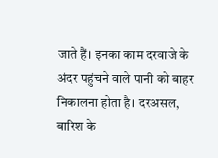जाते हैं। इनका काम दरवाजे के अंदर पहुंचने वाले पानी को बाहर निकालना होता है। दरअसल, बारिश के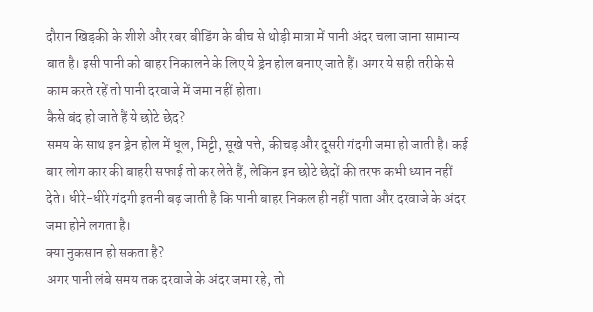दौरान खिड़की के शीशे और रबर बीडिंग के बीच से थोड़ी मात्रा में पानी अंदर चला जाना सामान्य बात है। इसी पानी को बाहर निकालने के लिए ये ड्रेन होल बनाए जाते हैं। अगर ये सही तरीके से काम करते रहें तो पानी दरवाजे में जमा नहीं होता।
कैसे बंद हो जाते हैं ये छोटे छेद?
समय के साथ इन ड्रेन होल में धूल, मिट्टी, सूखे पत्ते, कीचड़ और दूसरी गंदगी जमा हो जाती है। कई बार लोग कार की बाहरी सफाई तो कर लेते हैं, लेकिन इन छोटे छेदों की तरफ कभी ध्यान नहीं देते। धीरे-धीरे गंदगी इतनी बढ़ जाती है कि पानी बाहर निकल ही नहीं पाता और दरवाजे के अंदर जमा होने लगता है।
क्या नुकसान हो सकता है?
अगर पानी लंबे समय तक दरवाजे के अंदर जमा रहे, तो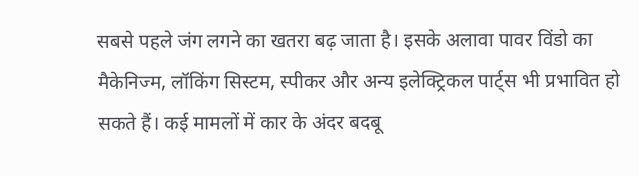सबसे पहले जंग लगने का खतरा बढ़ जाता है। इसके अलावा पावर विंडो का मैकेनिज्म, लॉकिंग सिस्टम, स्पीकर और अन्य इलेक्ट्रिकल पार्ट्स भी प्रभावित हो सकते हैं। कई मामलों में कार के अंदर बदबू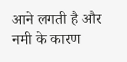आने लगती है और नमी के कारण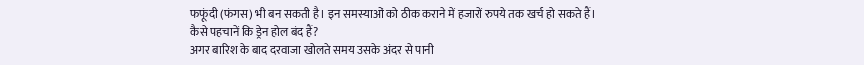फफूंदी (फंगस) भी बन सकती है। इन समस्याओं को ठीक कराने में हजारों रुपये तक खर्च हो सकते हैं।
कैसे पहचानें कि ड्रेन होल बंद हैं?
अगर बारिश के बाद दरवाजा खोलते समय उसके अंदर से पानी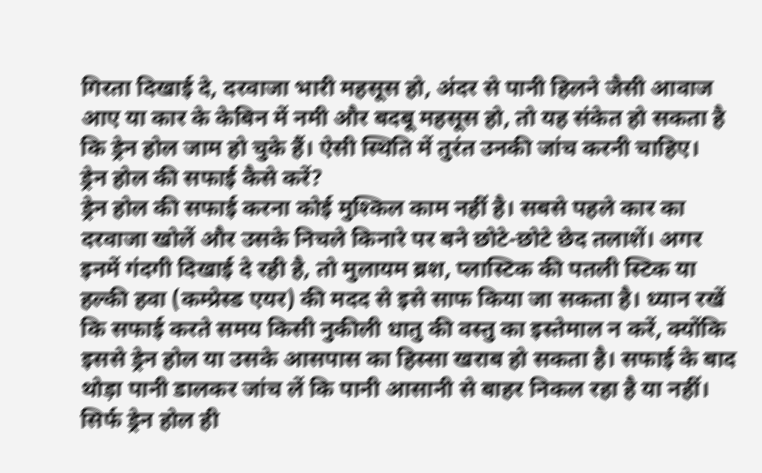गिरता दिखाई दे, दरवाजा भारी महसूस हो, अंदर से पानी हिलने जैसी आवाज आए या कार के केबिन में नमी और बदबू महसूस हो, तो यह संकेत हो सकता है कि ड्रेन होल जाम हो चुके हैं। ऐसी स्थिति में तुरंत उनकी जांच करनी चाहिए।
ड्रेन होल की सफाई कैसे करें?
ड्रेन होल की सफाई करना कोई मुश्किल काम नहीं है। सबसे पहले कार का दरवाजा खोलें और उसके निचले किनारे पर बने छोटे-छोटे छेद तलाशें। अगर इनमें गंदगी दिखाई दे रही है, तो मुलायम ब्रश, प्लास्टिक की पतली स्टिक या हल्की हवा (कम्प्रेस्ड एयर) की मदद से इसे साफ किया जा सकता है। ध्यान रखें कि सफाई करते समय किसी नुकीली धातु की वस्तु का इस्तेमाल न करें, क्योंकि इससे ड्रेन होल या उसके आसपास का हिस्सा खराब हो सकता है। सफाई के बाद थोड़ा पानी डालकर जांच लें कि पानी आसानी से बाहर निकल रहा है या नहीं।
सिर्फ ड्रेन होल ही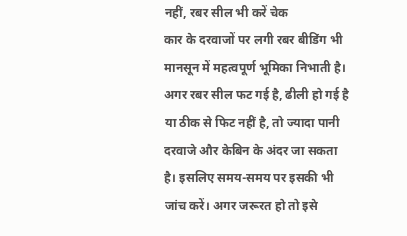नहीं, रबर सील भी करें चेक
कार के दरवाजों पर लगी रबर बीडिंग भी मानसून में महत्वपूर्ण भूमिका निभाती है। अगर रबर सील फट गई है, ढीली हो गई है या ठीक से फिट नहीं है, तो ज्यादा पानी दरवाजे और केबिन के अंदर जा सकता है। इसलिए समय-समय पर इसकी भी जांच करें। अगर जरूरत हो तो इसे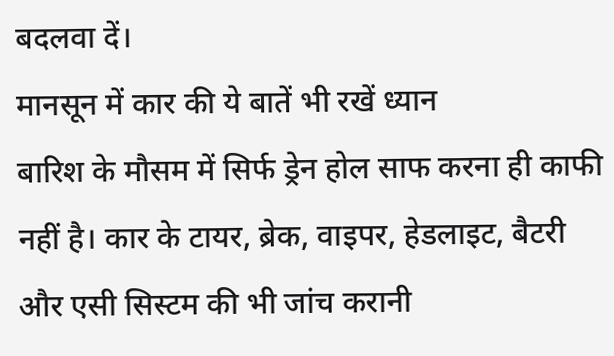बदलवा दें।
मानसून में कार की ये बातें भी रखें ध्यान
बारिश के मौसम में सिर्फ ड्रेन होल साफ करना ही काफी नहीं है। कार के टायर, ब्रेक, वाइपर, हेडलाइट, बैटरी और एसी सिस्टम की भी जांच करानी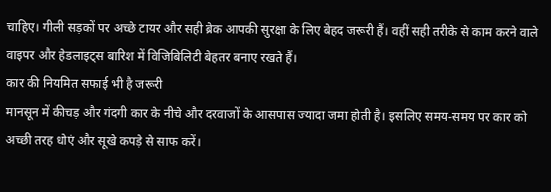चाहिए। गीली सड़कों पर अच्छे टायर और सही ब्रेक आपकी सुरक्षा के लिए बेहद जरूरी हैं। वहीं सही तरीके से काम करने वाले वाइपर और हेडलाइट्स बारिश में विजिबिलिटी बेहतर बनाए रखते हैं।
कार की नियमित सफाई भी है जरूरी
मानसून में कीचड़ और गंदगी कार के नीचे और दरवाजों के आसपास ज्यादा जमा होती है। इसलिए समय-समय पर कार को अच्छी तरह धोएं और सूखे कपड़े से साफ करें।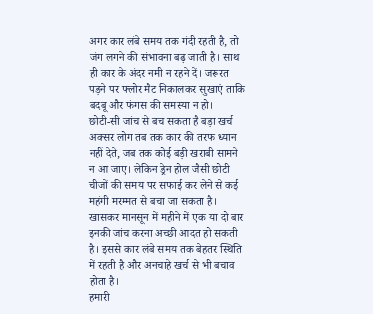अगर कार लंबे समय तक गंदी रहती है, तो जंग लगने की संभावना बढ़ जाती है। साथ ही कार के अंदर नमी न रहने दें। जरूरत पड़ने पर फ्लोर मैट निकालकर सुखाएं ताकि बदबू और फंगस की समस्या न हो।
छोटी-सी जांच से बच सकता है बड़ा खर्च
अक्सर लोग तब तक कार की तरफ ध्यान नहीं देते, जब तक कोई बड़ी खराबी सामने न आ जाए। लेकिन ड्रेन होल जैसी छोटी चीजों की समय पर सफाई कर लेने से कई महंगी मरम्मत से बचा जा सकता है। खासकर मानसून में महीने में एक या दो बार इनकी जांच करना अच्छी आदत हो सकती है। इससे कार लंबे समय तक बेहतर स्थिति में रहती है और अनचाहे खर्च से भी बचाव होता है।
हमारी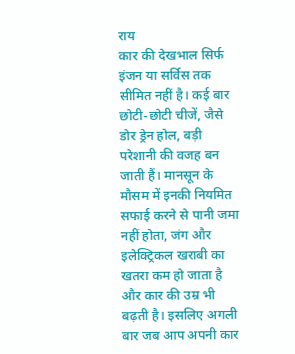राय
कार की देखभाल सिर्फ इंजन या सर्विस तक सीमित नहीं है। कई बार छोटी-छोटी चीजें, जैसे डोर ड्रेन होल, बड़ी परेशानी की वजह बन जाती हैं। मानसून के मौसम में इनकी नियमित सफाई करने से पानी जमा नहीं होता, जंग और इलेक्ट्रिकल खराबी का खतरा कम हो जाता है और कार की उम्र भी बढ़ती है। इसलिए अगली बार जब आप अपनी कार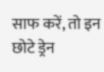साफ करें, तो इन छोटे ड्रेन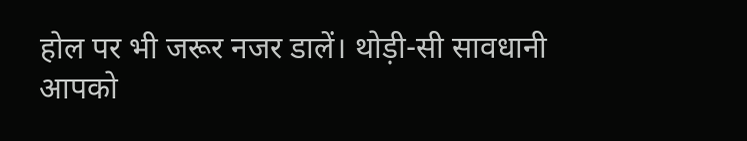होल पर भी जरूर नजर डालें। थोड़ी-सी सावधानी आपको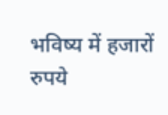भविष्य में हजारों रुपये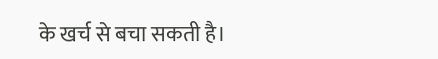के खर्च से बचा सकती है।